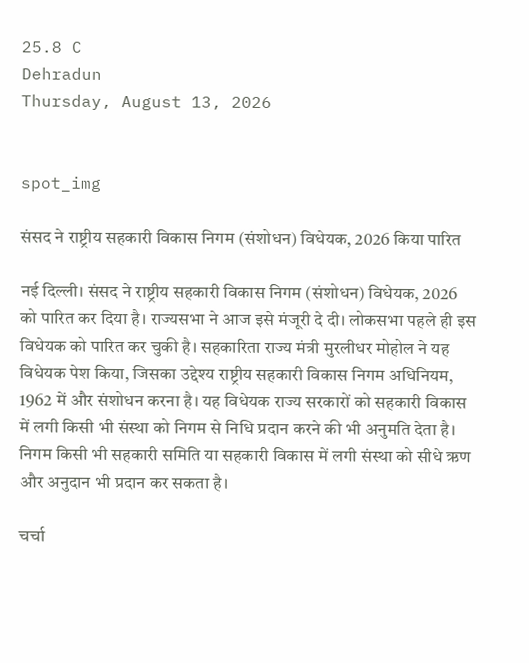25.8 C
Dehradun
Thursday, August 13, 2026


spot_img

संसद ने राष्ट्रीय सहकारी विकास निगम (संशोधन) विधेयक, 2026 किया पारित

नई दिल्ली। संसद ने राष्ट्रीय सहकारी विकास निगम (संशोधन) विधेयक, 2026 को पारित कर दिया है। राज्यसभा ने आज इसे मंजूरी दे दी। लोकसभा पहले ही इस विधेयक को पारित कर चुकी है। सहकारिता राज्य मंत्री मुरलीधर मोहोल ने यह विधेयक पेश किया, जिसका उद्देश्य राष्ट्रीय सहकारी विकास निगम अधिनियम, 1962 में और संशोधन करना है। यह विधेयक राज्य सरकारों को सहकारी विकास में लगी किसी भी संस्था को निगम से निधि प्रदान करने की भी अनुमति देता है। निगम किसी भी सहकारी समिति या सहकारी विकास में लगी संस्था को सीधे ऋण और अनुदान भी प्रदान कर सकता है।

चर्चा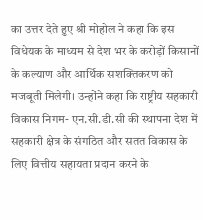का उत्तर देते हुए श्री मोहोल ने कहा कि इस विधेयक के माध्यम से देश भर के करोड़ों किसानों के कल्याण और आर्थिक सशक्तिकरण को मजबूती मिलेगी। उन्होंने कहा कि राष्ट्रीय सहकारी विकास निगम- एन.सी.डी.सी की स्थापना देश में सहकारी क्षेत्र के संगठित और सतत विकास के लिए वित्तीय सहायता प्रदान करने के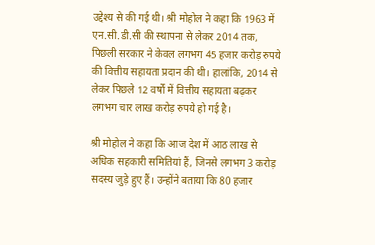उद्देश्य से की गई थी। श्री मोहोल ने कहा कि 1963 में एन.सी.डी.सी की स्थापना से लेकर 2014 तक, पिछली सरकार ने केवल लगभग 45 हजार करोड़ रुपये की वित्तीय सहायता प्रदान की थी। हालांकि, 2014 से लेकर पिछले 12 वर्षों में वित्तीय सहायता बढ़कर लगभग चार लाख करोड़ रुपये हो गई है।

श्री मोहोल ने कहा कि आज देश में आठ लाख से अधिक सहकारी समितियां हैं, जिनसे लगभग 3 करोड़ सदस्य जुड़े हुए हैं। उन्होंने बताया कि 80 हजार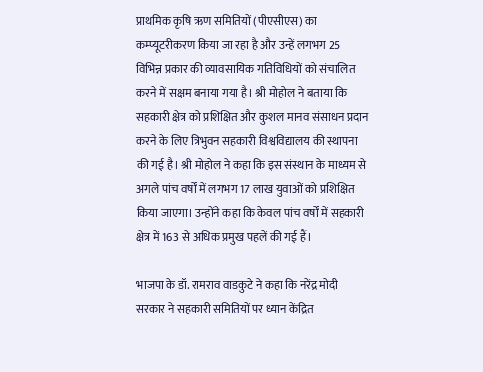प्राथमिक कृषि ऋण समितियों (पीएसीएस) का कम्प्यूटरीकरण किया जा रहा है और उन्हें लगभग 25 विभिन्न प्रकार की व्यावसायिक गतिविधियों को संचालित करने में सक्षम बनाया गया है। श्री मोहोल ने बताया कि सहकारी क्षेत्र को प्रशिक्षित और कुशल मानव संसाधन प्रदान करने के लिए त्रिभुवन सहकारी विश्वविद्यालय की स्थापना की गई है। श्री मोहोल ने कहा कि इस संस्थान के माध्यम से अगले पांच वर्षों में लगभग 17 लाख युवाओं को प्रशिक्षित किया जाएगा। उन्होंने कहा कि केवल पांच वर्षों में सहकारी क्षेत्र में 163 से अधिक प्रमुख पहलें की गई हैं।

भाजपा के डॉ. रामराव वाडकुटे ने कहा कि नरेंद्र मोदी सरकार ने सहकारी समितियों पर ध्यान केंद्रित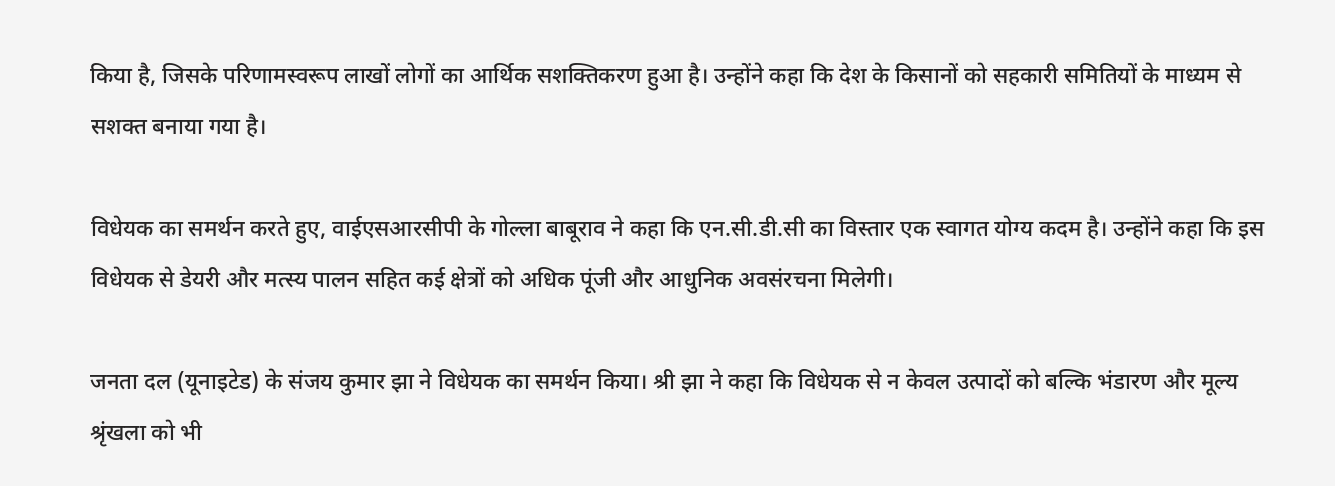किया है, जिसके परिणामस्वरूप लाखों लोगों का आर्थिक सशक्तिकरण हुआ है। उन्होंने कहा कि देश के किसानों को सहकारी समितियों के माध्यम से सशक्त बनाया गया है।

विधेयक का समर्थन करते हुए, वाईएसआरसीपी के गोल्ला बाबूराव ने कहा कि एन.सी.डी.सी का विस्तार एक स्वागत योग्य कदम है। उन्होंने कहा कि इस विधेयक से डेयरी और मत्स्य पालन सहित कई क्षेत्रों को अधिक पूंजी और आधुनिक अवसंरचना मिलेगी।

जनता दल (यूनाइटेड) के संजय कुमार झा ने विधेयक का समर्थन किया। श्री झा ने कहा कि विधेयक से न केवल उत्पादों को बल्कि भंडारण और मूल्य श्रृंखला को भी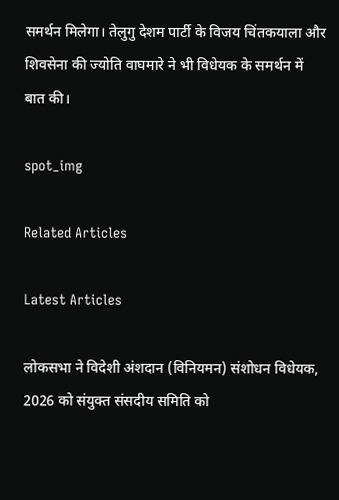समर्थन मिलेगा। तेलुगु देशम पार्टी के विजय चिंतकयाला और शिवसेना की ज्योति वाघमारे ने भी विधेयक के समर्थन में बात की।

spot_img

Related Articles

Latest Articles

लोकसभा ने विदेशी अंशदान (विनियमन) संशोधन विधेयक, 2026 को संयुक्त संसदीय समिति को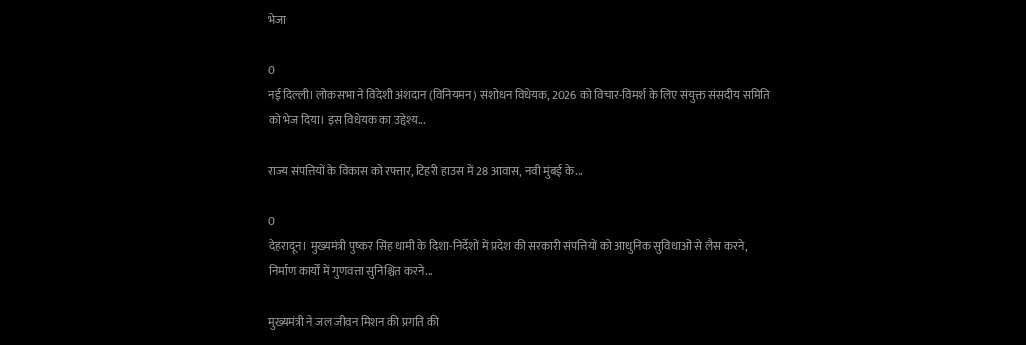भेजा

0
नई दिल्ली। लोकसभा ने विदेशी अंशदान (विनियमन) संशोधन विधेयक, 2026 को विचार-विमर्श के लिए संयुक्त संसदीय समिति को भेज दिया। इस विधेयक का उद्देश्य...

राज्य संपत्तियों के विकास को रफ्तार, टिहरी हाउस में 28 आवास, नवी मुंबई के...

0
देहरादून। मुख्यमंत्री पुष्कर सिंह धामी के दिशा-निर्देशों में प्रदेश की सरकारी संपत्तियों को आधुनिक सुविधाओं से लैस करने, निर्माण कार्यों में गुणवत्ता सुनिश्चित करने...

मुख्यमंत्री ने जल जीवन मिशन की प्रगति की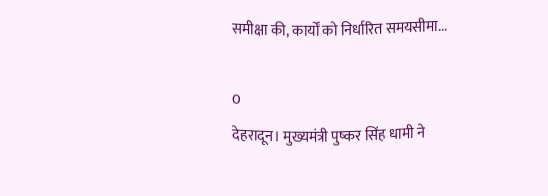समीक्षा की, कार्यों को निर्धारित समयसीमा...

0
देहरादून। मुख्यमंत्री पुष्कर सिंह धामी ने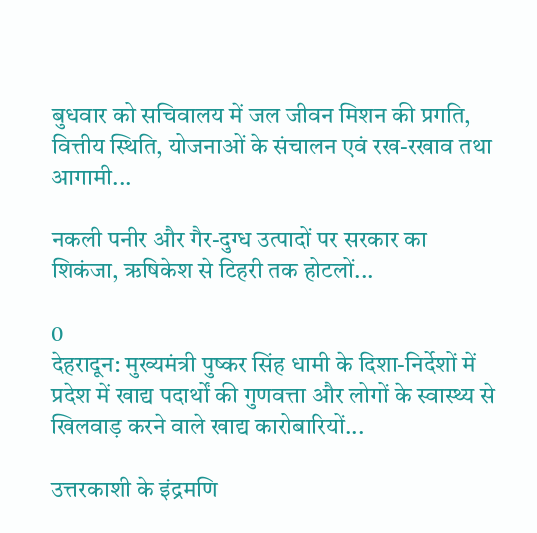बुधवार को सचिवालय में जल जीवन मिशन की प्रगति, वित्तीय स्थिति, योजनाओं के संचालन एवं रख-रखाव तथा आगामी...

नकली पनीर और गैर-दुग्ध उत्पादों पर सरकार का शिकंजा, ऋषिकेश से टिहरी तक होटलों...

0
देहरादून: मुख्यमंत्री पुष्कर सिंह धामी के दिशा-निर्देशों में प्रदेश में खाद्य पदार्थों की गुणवत्ता और लोगों के स्वास्थ्य से खिलवाड़ करने वाले खाद्य कारोबारियों...

उत्तरकाशी के इंद्रमणि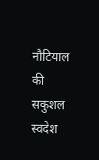नौटियाल की सकुशल स्वदेश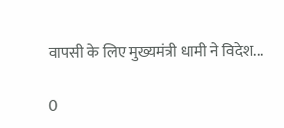वापसी के लिए मुख्यमंत्री धामी ने विदेश...

0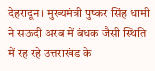देहरादून। मुख्यमंत्री पुष्कर सिंह धामी ने सऊदी अरब में बंधक जैसी स्थिति में रह रहे उत्तराखंड के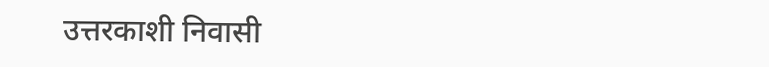उत्तरकाशी निवासी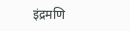इंद्रमणि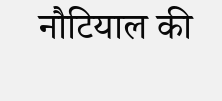नौटियाल की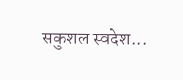सकुशल स्वदेश...